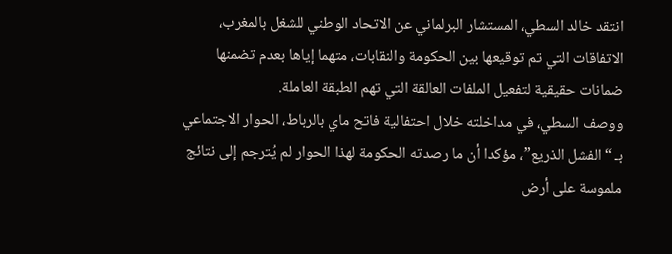انتقد خالد السطي، المستشار البرلماني عن الاتحاد الوطني للشغل بالمغرب، الاتفاقات التي تم توقيعها بين الحكومة والنقابات، متهما إياها بعدم تضمنها ضمانات حقيقية لتفعيل الملفات العالقة التي تهم الطبقة العاملة.
ووصف السطي، في مداخلته خلال احتفالية فاتح ماي بالرباط، الحوار الاجتماعي بـ “الفشل الذريع”، مؤكدا أن ما رصدته الحكومة لهذا الحوار لم يُترجم إلى نتائج ملموسة على أرض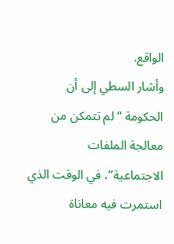الواقع.
وأشار السطي إلى أن الحكومة “لم تتمكن من معالجة الملفات الاجتماعية”، في الوقت الذي استمرت فيه معاناة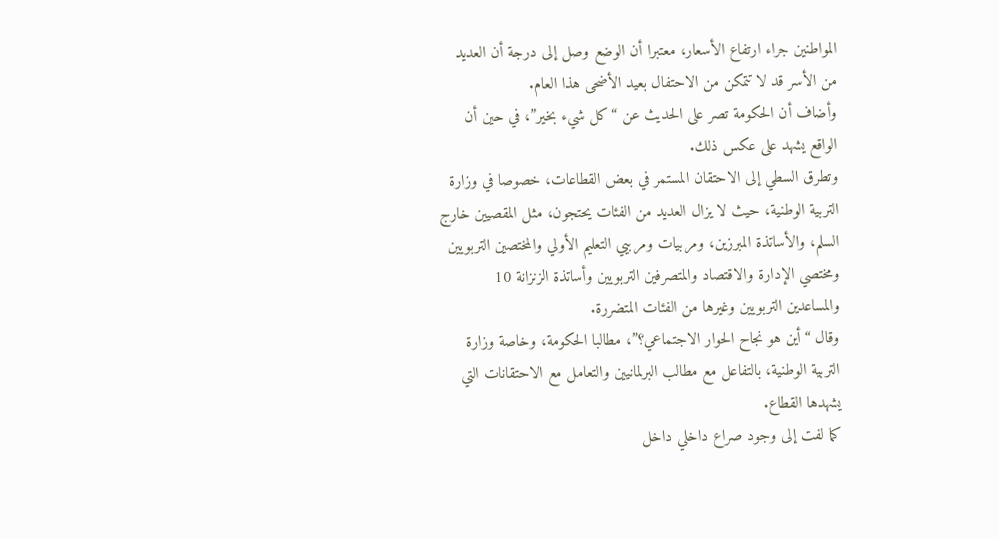المواطنين جراء ارتفاع الأسعار، معتبرا أن الوضع وصل إلى درجة أن العديد من الأسر قد لا تتمكن من الاحتفال بعيد الأضحى هذا العام.
وأضاف أن الحكومة تصر على الحديث عن “كل شيء بخير”، في حين أن الواقع يشهد على عكس ذلك.
وتطرق السطي إلى الاحتقان المستمر في بعض القطاعات، خصوصا في وزارة التربية الوطنية، حيث لا يزال العديد من الفئات يحتجون، مثل المقصيين خارج السلم، والأساتذة المبرزين، ومربيات ومربيي التعليم الأولي والمختصين التربويين ومختصي الإدارة والاقتصاد والمتصرفين التربويين وأساتذة الزنزانة 10 والمساعدين التربويين وغيرها من الفئات المتضررة.
وقال “أين هو نجاح الحوار الاجتماعي؟”، مطالبا الحكومة، وخاصة وزارة التربية الوطنية، بالتفاعل مع مطالب البرلمانيين والتعامل مع الاحتقانات التي يشهدها القطاع.
كما لفت إلى وجود صراع داخلي داخل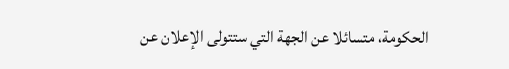الحكومة، متسائلا عن الجهة التي ستتولى الإعلان عن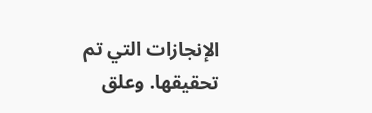الإنجازات التي تم تحقيقها. وعلق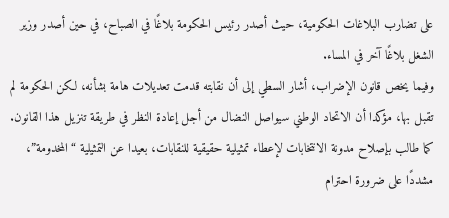على تضارب البلاغات الحكومية، حيث أصدر رئيس الحكومة بلاغًا في الصباح، في حين أصدر وزير الشغل بلاغًا آخر في المساء.
وفيما يخص قانون الإضراب، أشار السطي إلى أن نقابته قدمت تعديلات هامة بشأنه، لكن الحكومة لم تقبل بها، مؤكدا أن الاتحاد الوطني سيواصل النضال من أجل إعادة النظر في طريقة تنزيل هذا القانون.
كما طالب بإصلاح مدونة الانتخابات لإعطاء تمثيلية حقيقية للنقابات، بعيدا عن التمثيلية “المخدومة”، مشددًا على ضرورة احترام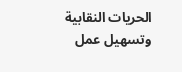الحريات النقابية وتسهيل عمل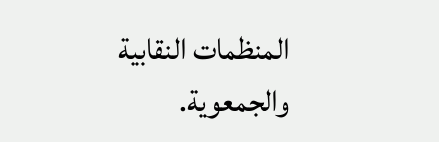المنظمات النقابية والجمعوية.